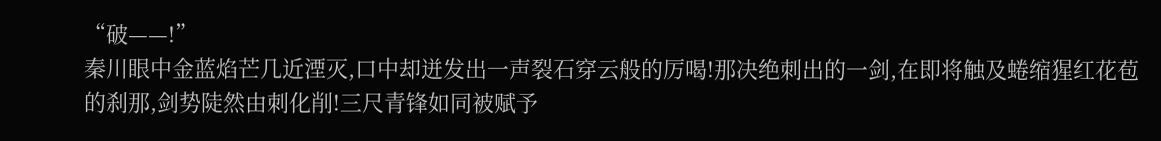“破——!”
秦川眼中金蓝焰芒几近湮灭,口中却迸发出一声裂石穿云般的厉喝!那决绝刺出的一剑,在即将触及蜷缩猩红花苞的刹那,剑势陡然由刺化削!三尺青锋如同被赋予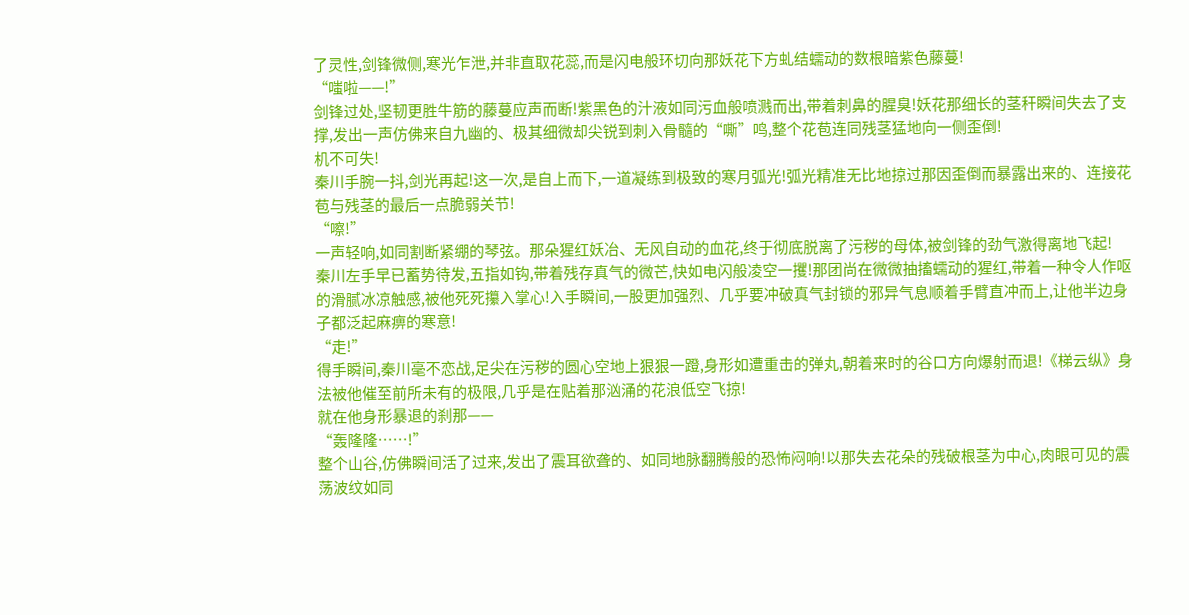了灵性,剑锋微侧,寒光乍泄,并非直取花蕊,而是闪电般环切向那妖花下方虬结蠕动的数根暗紫色藤蔓!
“嗤啦——!”
剑锋过处,坚韧更胜牛筋的藤蔓应声而断!紫黑色的汁液如同污血般喷溅而出,带着刺鼻的腥臭!妖花那细长的茎秆瞬间失去了支撑,发出一声仿佛来自九幽的、极其细微却尖锐到刺入骨髓的“嘶”鸣,整个花苞连同残茎猛地向一侧歪倒!
机不可失!
秦川手腕一抖,剑光再起!这一次,是自上而下,一道凝练到极致的寒月弧光!弧光精准无比地掠过那因歪倒而暴露出来的、连接花苞与残茎的最后一点脆弱关节!
“嚓!”
一声轻响,如同割断紧绷的琴弦。那朵猩红妖冶、无风自动的血花,终于彻底脱离了污秽的母体,被剑锋的劲气激得离地飞起!
秦川左手早已蓄势待发,五指如钩,带着残存真气的微芒,快如电闪般凌空一攫!那团尚在微微抽搐蠕动的猩红,带着一种令人作呕的滑腻冰凉触感,被他死死攥入掌心!入手瞬间,一股更加强烈、几乎要冲破真气封锁的邪异气息顺着手臂直冲而上,让他半边身子都泛起麻痹的寒意!
“走!”
得手瞬间,秦川毫不恋战,足尖在污秽的圆心空地上狠狠一蹬,身形如遭重击的弹丸,朝着来时的谷口方向爆射而退!《梯云纵》身法被他催至前所未有的极限,几乎是在贴着那汹涌的花浪低空飞掠!
就在他身形暴退的刹那——
“轰隆隆……!”
整个山谷,仿佛瞬间活了过来,发出了震耳欲聋的、如同地脉翻腾般的恐怖闷响!以那失去花朵的残破根茎为中心,肉眼可见的震荡波纹如同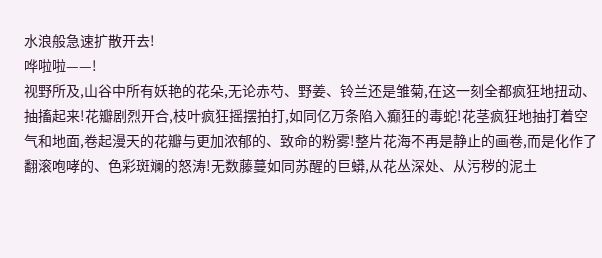水浪般急速扩散开去!
哗啦啦——!
视野所及,山谷中所有妖艳的花朵,无论赤芍、野姜、铃兰还是雏菊,在这一刻全都疯狂地扭动、抽搐起来!花瓣剧烈开合,枝叶疯狂摇摆拍打,如同亿万条陷入癫狂的毒蛇!花茎疯狂地抽打着空气和地面,卷起漫天的花瓣与更加浓郁的、致命的粉雾!整片花海不再是静止的画卷,而是化作了翻滚咆哮的、色彩斑斓的怒涛!无数藤蔓如同苏醒的巨蟒,从花丛深处、从污秽的泥土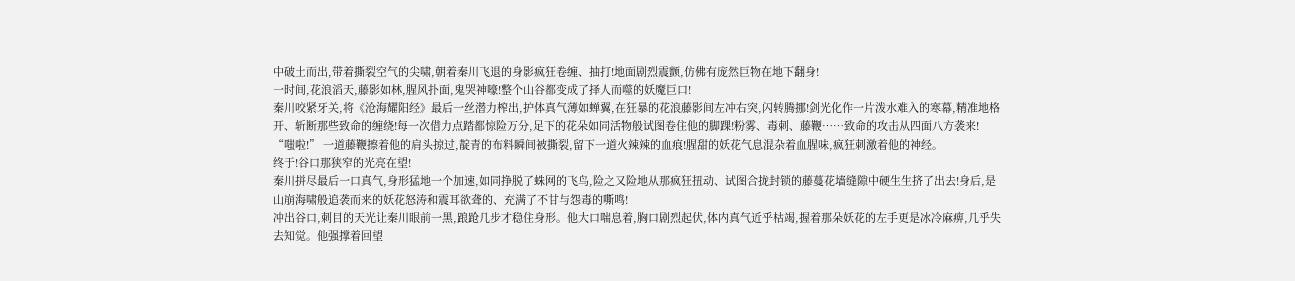中破土而出,带着撕裂空气的尖啸,朝着秦川飞退的身影疯狂卷缠、抽打!地面剧烈震颤,仿佛有庞然巨物在地下翻身!
一时间,花浪滔天,藤影如林,腥风扑面,鬼哭神嚎!整个山谷都变成了择人而噬的妖魔巨口!
秦川咬紧牙关,将《沧海耀阳经》最后一丝潜力榨出,护体真气薄如蝉翼,在狂暴的花浪藤影间左冲右突,闪转腾挪!剑光化作一片泼水难入的寒幕,精准地格开、斩断那些致命的缠绕!每一次借力点踏都惊险万分,足下的花朵如同活物般试图卷住他的脚踝!粉雾、毒刺、藤鞭……致命的攻击从四面八方袭来!
“嗤啦!” 一道藤鞭擦着他的肩头掠过,靛青的布料瞬间被撕裂,留下一道火辣辣的血痕!腥甜的妖花气息混杂着血腥味,疯狂刺激着他的神经。
终于!谷口那狭窄的光亮在望!
秦川拼尽最后一口真气,身形猛地一个加速,如同挣脱了蛛网的飞鸟,险之又险地从那疯狂扭动、试图合拢封锁的藤蔓花墙缝隙中硬生生挤了出去!身后,是山崩海啸般追袭而来的妖花怒涛和震耳欲聋的、充满了不甘与怨毒的嘶鸣!
冲出谷口,刺目的天光让秦川眼前一黑,踉跄几步才稳住身形。他大口喘息着,胸口剧烈起伏,体内真气近乎枯竭,握着那朵妖花的左手更是冰冷麻痹,几乎失去知觉。他强撑着回望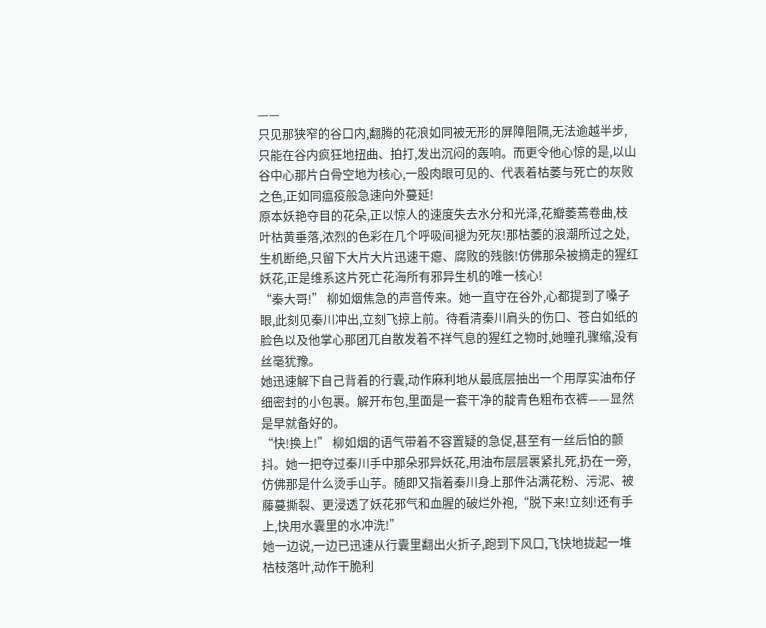——
只见那狭窄的谷口内,翻腾的花浪如同被无形的屏障阻隔,无法逾越半步,只能在谷内疯狂地扭曲、拍打,发出沉闷的轰响。而更令他心惊的是,以山谷中心那片白骨空地为核心,一股肉眼可见的、代表着枯萎与死亡的灰败之色,正如同瘟疫般急速向外蔓延!
原本妖艳夺目的花朵,正以惊人的速度失去水分和光泽,花瓣萎蔫卷曲,枝叶枯黄垂落,浓烈的色彩在几个呼吸间褪为死灰!那枯萎的浪潮所过之处,生机断绝,只留下大片大片迅速干瘪、腐败的残骸!仿佛那朵被摘走的猩红妖花,正是维系这片死亡花海所有邪异生机的唯一核心!
“秦大哥!” 柳如烟焦急的声音传来。她一直守在谷外,心都提到了嗓子眼,此刻见秦川冲出,立刻飞掠上前。待看清秦川肩头的伤口、苍白如纸的脸色以及他掌心那团兀自散发着不祥气息的猩红之物时,她瞳孔骤缩,没有丝毫犹豫。
她迅速解下自己背着的行囊,动作麻利地从最底层抽出一个用厚实油布仔细密封的小包裹。解开布包,里面是一套干净的靛青色粗布衣裤——显然是早就备好的。
“快!换上!” 柳如烟的语气带着不容置疑的急促,甚至有一丝后怕的颤抖。她一把夺过秦川手中那朵邪异妖花,用油布层层裹紧扎死,扔在一旁,仿佛那是什么烫手山芋。随即又指着秦川身上那件沾满花粉、污泥、被藤蔓撕裂、更浸透了妖花邪气和血腥的破烂外袍,“脱下来!立刻!还有手上,快用水囊里的水冲洗!”
她一边说,一边已迅速从行囊里翻出火折子,跑到下风口,飞快地拢起一堆枯枝落叶,动作干脆利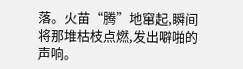落。火苗“腾”地窜起,瞬间将那堆枯枝点燃,发出噼啪的声响。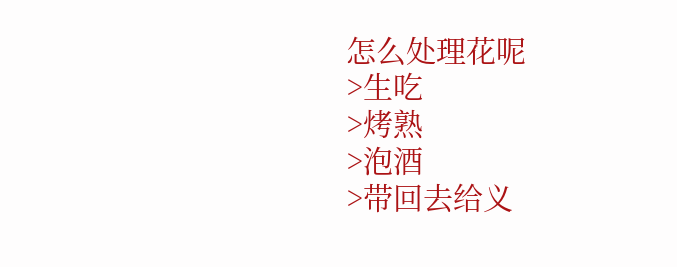怎么处理花呢
>生吃
>烤熟
>泡酒
>带回去给义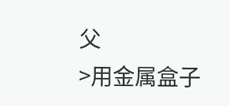父
>用金属盒子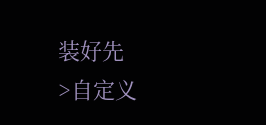装好先
>自定义